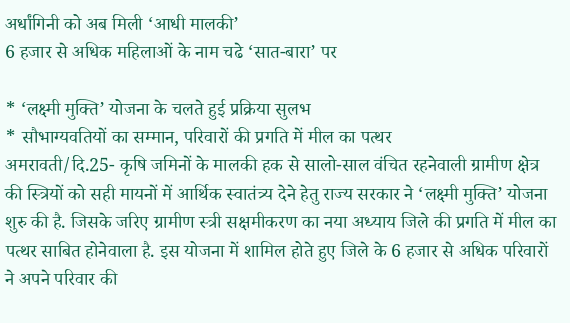अर्धांगिनी को अब मिली ‘आधी मालकी’
6 हजार से अधिक महिलाओं के नाम चढे ‘सात-बारा’ पर

* ‘लक्ष्मी मुक्ति’ योजना के चलते हुई प्रक्रिया सुलभ
* सौभाग्यवतियों का सम्मान, परिवारों की प्रगति में मील का पत्थर
अमरावती/दि.25- कृषि जमिनों के मालकी हक से सालो-साल वंचित रहनेवाली ग्रामीण क्षेत्र की स्त्रियों को सही मायनों में आर्थिक स्वातंत्र्य देने हेतु राज्य सरकार ने ‘लक्ष्मी मुक्ति’ योजना शुरु की है. जिसके जरिए ग्रामीण स्त्री सक्षमीकरण का नया अध्याय जिले की प्रगति में मील का पत्थर साबित होनेवाला है. इस योजना में शामिल होते हुए जिले के 6 हजार से अधिक परिवारों ने अपने परिवार की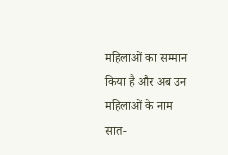महिलाओं का सम्मान किया है और अब उन महिलाओं के नाम सात-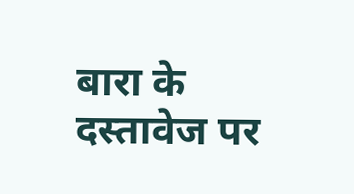बारा के दस्तावेज पर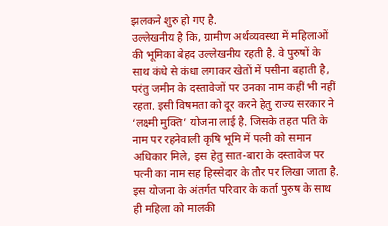झलकने शुरु हो गए है.
उल्लेखनीय है कि, ग्रामीण अर्थव्यवस्था में महिलाओं की भूमिका बेहद उल्लेखनीय रहती है. वे पुरुषों के साथ कंधे से कंधा लगाकर खेतों में पसीना बहाती है, परंतु जमीन के दस्तावेजों पर उनका नाम कहीं भी नहीं रहता. इसी विषमता को दूर करने हेतु राज्य सरकार ने ‘लक्ष्मी मुक्ति’ योजना लाई है. जिसके तहत पति के नाम पर रहनेवाली कृषि भूमि में पत्नी को समान अधिकार मिले, इस हेतु सात-बारा के दस्तावेज पर पत्नी का नाम सह हिस्सेदार के तौर पर लिखा जाता है. इस योजना के अंतर्गत परिवार के कर्ता पुरुष के साथ ही महिला को मालकी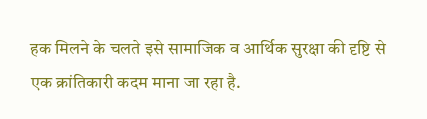हक मिलने के चलते इसे सामाजिक व आर्थिक सुरक्षा की दृष्टि से एक क्रांतिकारी कदम माना जा रहा है.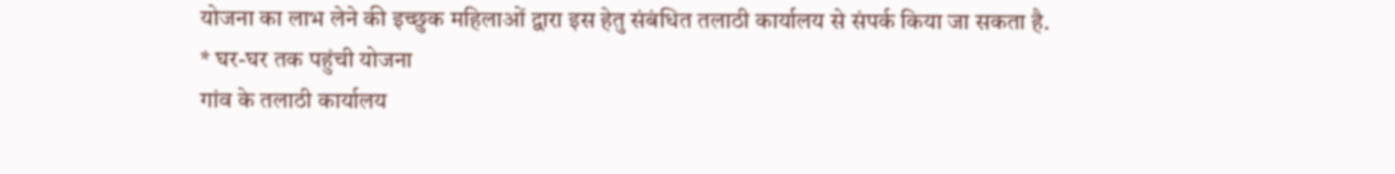योजना का लाभ लेने की इच्छुक महिलाओं द्वारा इस हेतु संबंधित तलाठी कार्यालय से संपर्क किया जा सकता है.
* घर-घर तक पहुंची योजना
गांव के तलाठी कार्यालय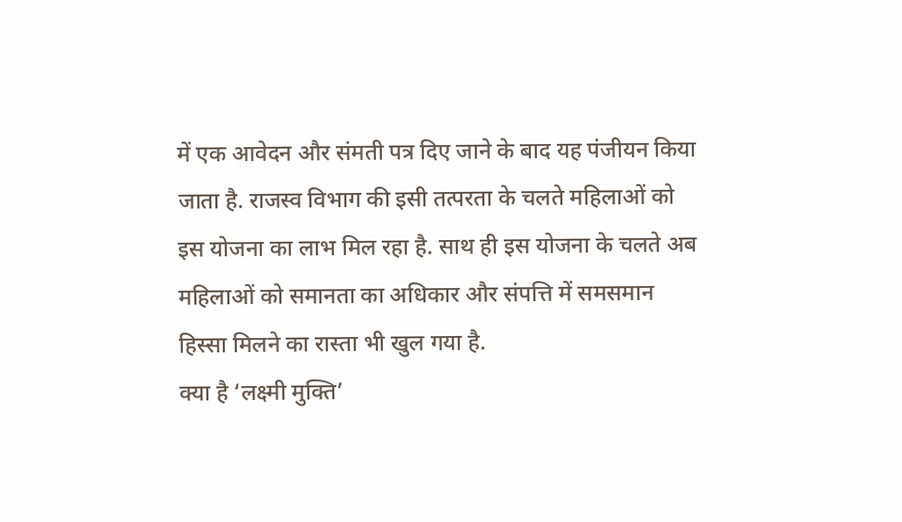में एक आवेदन और संमती पत्र दिए जाने के बाद यह पंजीयन किया जाता है. राजस्व विभाग की इसी तत्परता के चलते महिलाओं को इस योजना का लाभ मिल रहा है. साथ ही इस योजना के चलते अब महिलाओं को समानता का अधिकार और संपत्ति में समसमान हिस्सा मिलने का रास्ता भी खुल गया है.
क्या है ‘लक्ष्मी मुक्ति’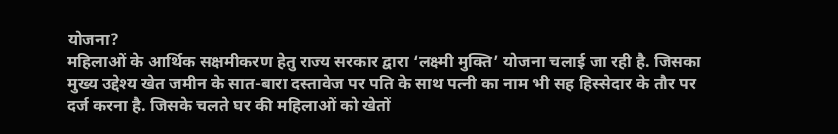योजना?
महिलाओं के आर्थिक सक्षमीकरण हेतु राज्य सरकार द्वारा ‘लक्ष्मी मुक्ति’ योजना चलाई जा रही है. जिसका मुख्य उद्देश्य खेत जमीन के सात-बारा दस्तावेज पर पति के साथ पत्नी का नाम भी सह हिस्सेदार के तौर पर दर्ज करना है. जिसके चलते घर की महिलाओं को खेतों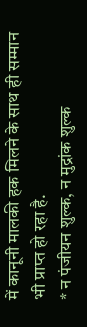में कानूनी मालकी हक मिलने के साथ ही सम्मान भी प्राप्त हो रहा है.
* न पंजीयन शुल्क, न मुद्रांक शुल्क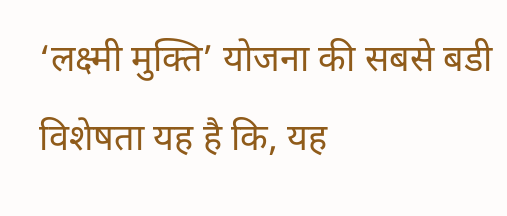‘लक्ष्मी मुक्ति’ योजना की सबसे बडी विशेषता यह है कि, यह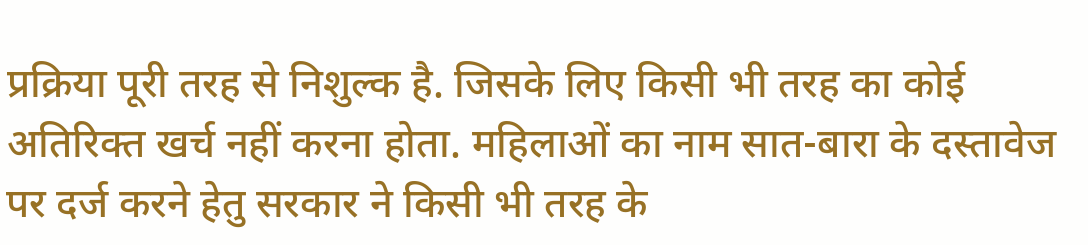प्रक्रिया पूरी तरह से निशुल्क है. जिसके लिए किसी भी तरह का कोई अतिरिक्त खर्च नहीं करना होता. महिलाओं का नाम सात-बारा के दस्तावेज पर दर्ज करने हेतु सरकार ने किसी भी तरह के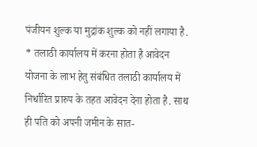पंजीयन शुल्क या मुद्रांक शुल्क को नहीं लगाया है.
* तलाठी कार्यालय में करना होता है आवेदन
योजना के लाभ हेतु संबंधित तलाठी कार्यालय में निर्धारित प्रारुप के तहत आवेदन देना होता है. साथ ही पति को अपनी जमीन के सात-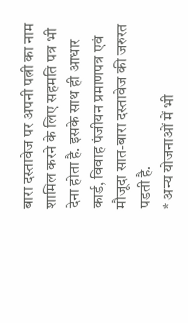बारा दस्तावेज पर अपनी पत्नी का नाम शामिल करने के लिए सहमति पत्र भी देना होता है. इसके साथ ही आधार कार्ड, विवाह पंजीयन प्रमाणपत्र एवं मौजूदा सात-बारा दस्तावेज की जरुरत पडती है.
* अन्य योजनाओं में भी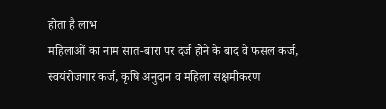होता है लाभ
महिलाओं का नाम सात-बारा पर दर्ज होने के बाद वे फसल कर्ज, स्वयंरोजगार कर्ज, कृषि अनुदान व महिला सक्षमीकरण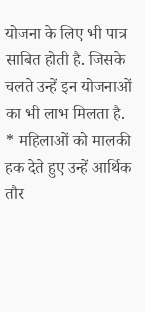योजना के लिए भी पात्र साबित होती है. जिसके चलते उन्हें इन योजनाओं का भी लाभ मिलता है.
* महिलाओं को मालकी हक देते हुए उन्हें आर्थिक तौर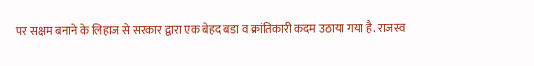पर सक्षम बनाने के लिहाज से सरकार द्वारा एक बेहद बडा व क्रांतिकारी कदम उठाया गया है. राजस्व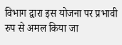विभाग द्वारा इस योजना पर प्रभावी रुप से अमल किया जा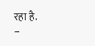रहा है.
–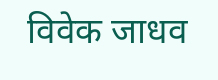विवेक जाधव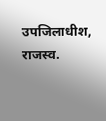उपजिलाधीश, राजस्व.